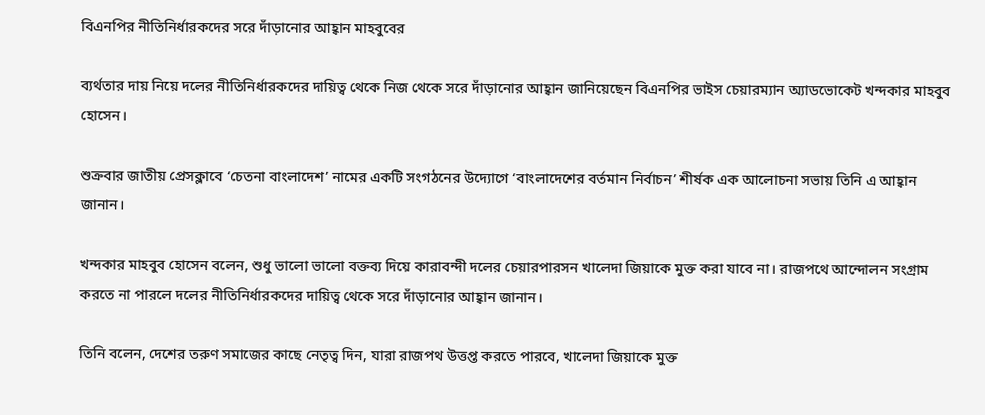বিএনপির নীতিনির্ধারকদের সরে দাঁড়ানোর আহ্বান মাহবুবের

ব্যর্থতার দায় নিয়ে দলের নীতিনির্ধারকদের দায়িত্ব থেকে নিজ থেকে সরে দাঁড়ানোর আহ্বান জানিয়েছেন বিএনপির ভাইস চেয়ারম্যান অ্যাডভোকেট খন্দকার মাহবুব হোসেন।

শুক্রবার জাতীয় প্রেসক্লাবে ‘চেতনা বাংলাদেশ’ নামের একটি সংগঠনের উদ্যোগে ‘বাংলাদেশের বর্তমান নির্বাচন’ শীর্ষক এক আলোচনা সভায় তিনি এ আহ্বান জানান।

খন্দকার মাহবুব হোসেন বলেন, শুধু ভালো ভালো বক্তব্য দিয়ে কারাবন্দী দলের চেয়ারপারসন খালেদা জিয়াকে মুক্ত করা যাবে না। রাজপথে আন্দোলন সংগ্রাম করতে না পারলে দলের নীতিনির্ধারকদের দায়িত্ব থেকে সরে দাঁড়ানোর আহ্বান জানান।

তিনি বলেন, দেশের তরুণ সমাজের কাছে নেতৃত্ব দিন, যারা রাজপথ উত্তপ্ত করতে পারবে, খালেদা জিয়াকে মুক্ত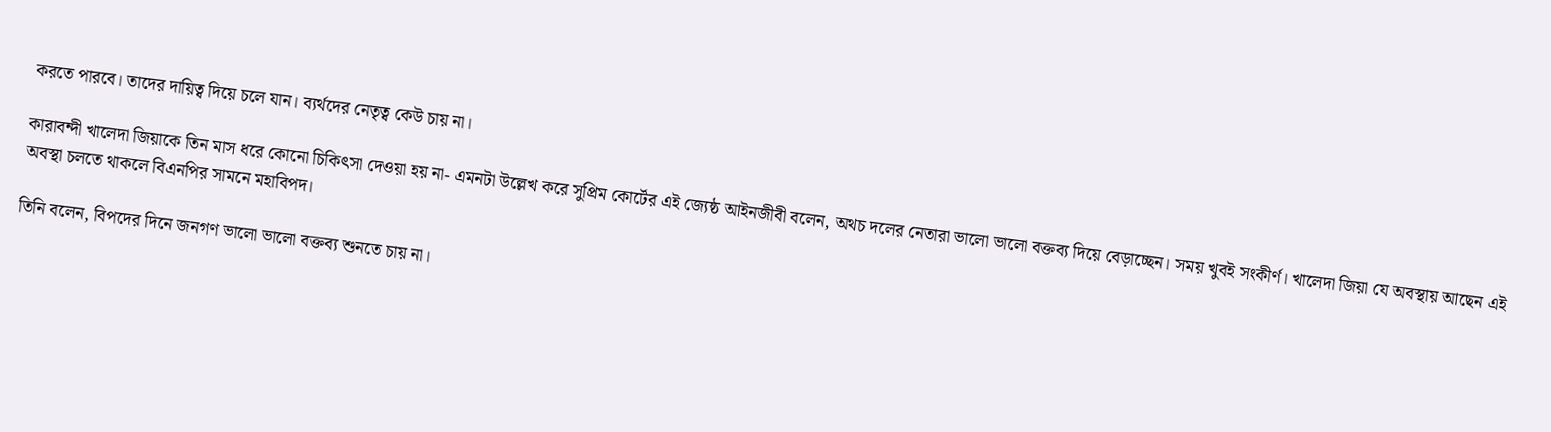করতে পারবে। তাদের দায়িত্ব দিয়ে চলে যান। ব্যর্থদের নেতৃত্ব কেউ চায় না।

কারাবন্দী খালেদা জিয়াকে তিন মাস ধরে কোনো চিকিৎসা দেওয়া হয় না- এমনটা উল্লেখ করে সুপ্রিম কোর্টের এই জ্যেষ্ঠ আইনজীবী বলেন, অথচ দলের নেতারা ভালো ভালো বক্তব্য দিয়ে বেড়াচ্ছেন। সময় খুবই সংকীর্ণ। খালেদা জিয়া যে অবস্থায় আছেন এই অবস্থা চলতে থাকলে বিএনপির সামনে মহাবিপদ।

তিনি বলেন, বিপদের দিনে জনগণ ভালো ভালো বক্তব্য শুনতে চায় না।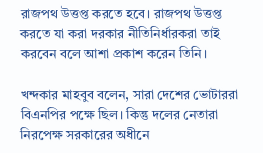রাজপথ উত্তপ্ত করতে হবে। রাজপথ উত্তপ্ত করতে যা করা দরকার নীতিনির্ধারকরা তাই করবেন বলে আশা প্রকাশ করেন তিনি।

খন্দকার মাহবুব বলেন, সারা দেশের ভোটাররা বিএনপির পক্ষে ছিল। কিন্তু দলের নেতারা নিরপেক্ষ সরকারের অধীনে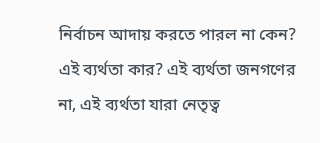নির্বাচন আদায় করতে পারল না কেন? এই ব্যর্থতা কার? এই ব্যর্থতা জনগণের না, এই ব্যর্থতা যারা নেতৃত্ব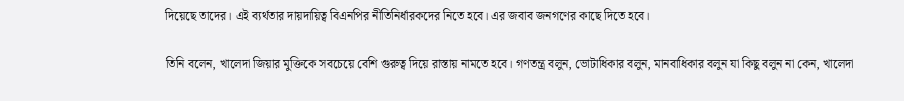দিয়েছে তাদের। এই ব্যর্থতার দায়দায়িত্ব বিএনপির নীতিনির্ধারকদের নিতে হবে। এর জবাব জনগণের কাছে দিতে হবে।

তিনি বলেন, খালেদা জিয়ার মুক্তিকে সবচেয়ে বেশি গুরুত্ব দিয়ে রাস্তায় নামতে হবে। গণতন্ত্র বলুন, ভোটাধিকার বলুন, মানবাধিকার বলুন যা কিছু বলুন না কেন, খালেদা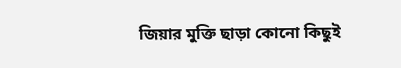জিয়ার মুক্তি ছাড়া কোনো কিছুই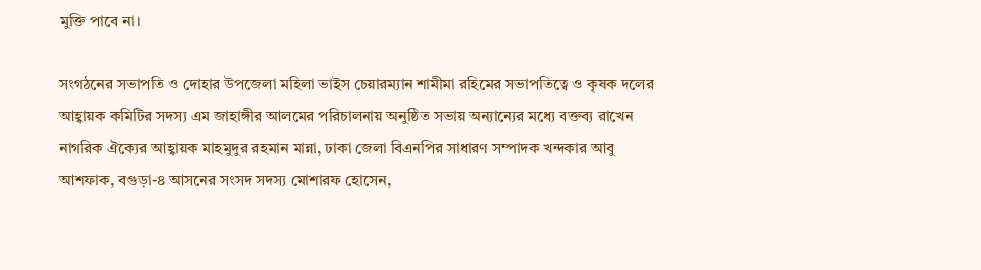মুক্তি পাবে না।

সংগঠনের সভাপতি ও দোহার উপজেলা মহিলা ভাইস চেয়ারম্যান শামীমা রহিমের সভাপতিত্বে ও কৃষক দলের  আহ্বায়ক কমিটির সদস্য এম জাহাঙ্গীর আলমের পরিচালনায় অনুষ্ঠিত সভায় অন্যান্যের মধ্যে বক্তব্য রাখেন নাগরিক ঐক্যের আহ্বায়ক মাহমুদুর রহমান মান্না, ঢাকা জেলা বিএনপির সাধারণ সম্পাদক খন্দকার আবু আশফাক, বগুড়া-৪ আসনের সংসদ সদস্য মোশারফ হোসেন,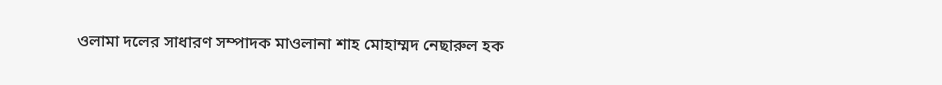ওলামা দলের সাধারণ সম্পাদক মাওলানা শাহ মোহাম্মদ নেছারুল হক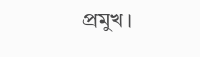প্রমুখ।